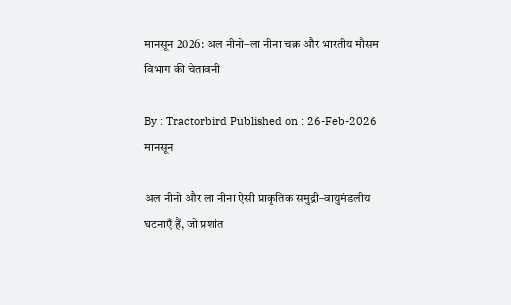मानसून 2026: अल नीनो–ला नीना चक्र और भारतीय मौसम विभाग की चेतावनी

By : Tractorbird Published on : 26-Feb-2026
मानसून

अल नीनो और ला नीना ऐसी प्राकृतिक समुद्री–वायुमंडलीय घटनाएँ हैं, जो प्रशांत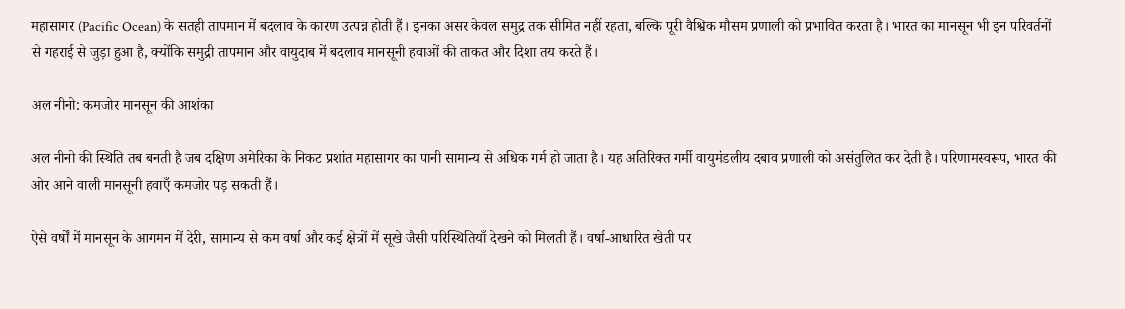महासागर (Pacific Ocean) के सतही तापमान में बदलाव के कारण उत्पन्न होती हैं। इनका असर केवल समुद्र तक सीमित नहीं रहता, बल्कि पूरी वैश्विक मौसम प्रणाली को प्रभावित करता है। भारत का मानसून भी इन परिवर्तनों से गहराई से जुड़ा हुआ है, क्योंकि समुद्री तापमान और वायुदाब में बदलाव मानसूनी हवाओं की ताकत और दिशा तय करते हैं।

अल नीनो: कमजोर मानसून की आशंका

अल नीनो की स्थिति तब बनती है जब दक्षिण अमेरिका के निकट प्रशांत महासागर का पानी सामान्य से अधिक गर्म हो जाता है। यह अतिरिक्त गर्मी वायुमंडलीय दबाव प्रणाली को असंतुलित कर देती है। परिणामस्वरूप, भारत की ओर आने वाली मानसूनी हवाएँ कमजोर पड़ सकती हैं।

ऐसे वर्षों में मानसून के आगमन में देरी, सामान्य से कम वर्षा और कई क्षेत्रों में सूखे जैसी परिस्थितियाँ देखने को मिलती हैं। वर्षा-आधारित खेती पर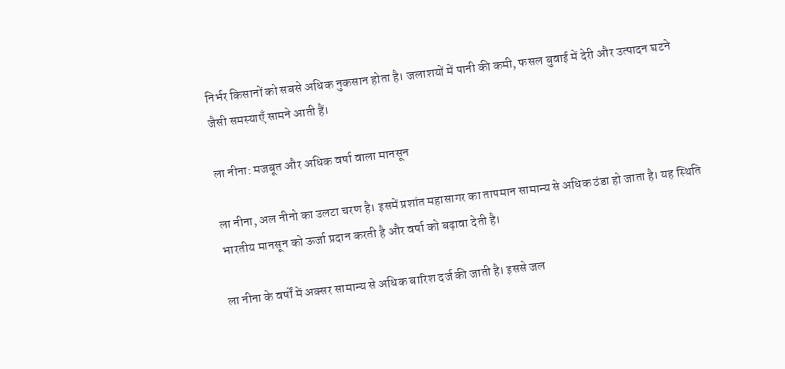निर्भर किसानों को सबसे अधिक नुकसान होता है। जलाशयों में पानी की कमी, फसल बुवाई में देरी और उत्पादन घटने जैसी समस्याएँ सामने आती हैं।

ला नीना: मजबूत और अधिक वर्षा वाला मानसून

ला नीना, अल नीनो का उलटा चरण है। इसमें प्रशांत महासागर का तापमान सामान्य से अधिक ठंडा हो जाता है। यह स्थिति भारतीय मानसून को ऊर्जा प्रदान करती है और वर्षा को बढ़ावा देती है।

ला नीना के वर्षों में अक्सर सामान्य से अधिक बारिश दर्ज की जाती है। इससे जल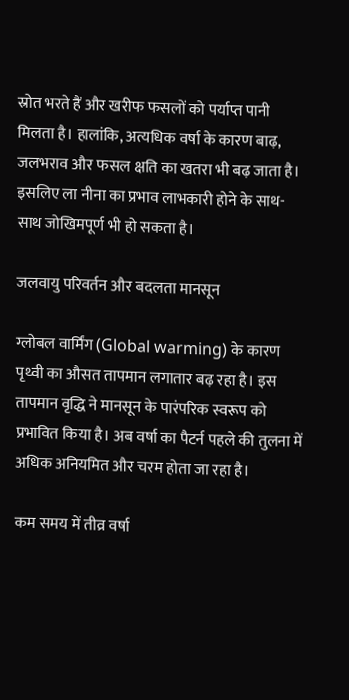स्रोत भरते हैं और खरीफ फसलों को पर्याप्त पानी मिलता है। हालांकि, अत्यधिक वर्षा के कारण बाढ़, जलभराव और फसल क्षति का खतरा भी बढ़ जाता है। इसलिए ला नीना का प्रभाव लाभकारी होने के साथ-साथ जोखिमपूर्ण भी हो सकता है।

जलवायु परिवर्तन और बदलता मानसून

ग्लोबल वार्मिंग (Global warming) के कारण पृथ्वी का औसत तापमान लगातार बढ़ रहा है। इस तापमान वृद्धि ने मानसून के पारंपरिक स्वरूप को प्रभावित किया है। अब वर्षा का पैटर्न पहले की तुलना में अधिक अनियमित और चरम होता जा रहा है।

कम समय में तीव्र वर्षा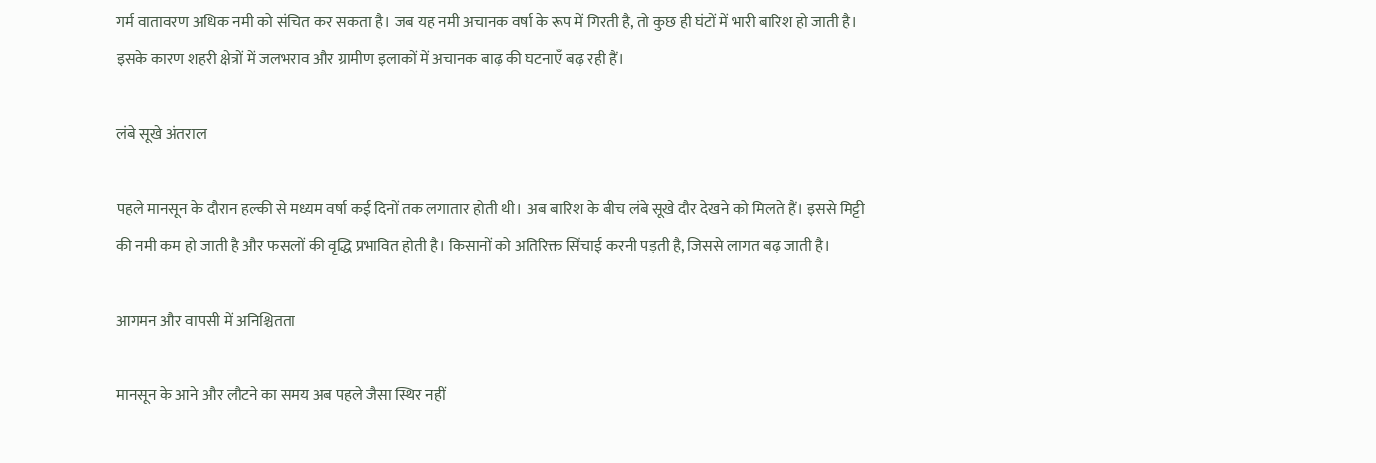गर्म वातावरण अधिक नमी को संचित कर सकता है। जब यह नमी अचानक वर्षा के रूप में गिरती है, तो कुछ ही घंटों में भारी बारिश हो जाती है। इसके कारण शहरी क्षेत्रों में जलभराव और ग्रामीण इलाकों में अचानक बाढ़ की घटनाएँ बढ़ रही हैं।

लंबे सूखे अंतराल

पहले मानसून के दौरान हल्की से मध्यम वर्षा कई दिनों तक लगातार होती थी। अब बारिश के बीच लंबे सूखे दौर देखने को मिलते हैं। इससे मिट्टी की नमी कम हो जाती है और फसलों की वृद्धि प्रभावित होती है। किसानों को अतिरिक्त सिंचाई करनी पड़ती है, जिससे लागत बढ़ जाती है।

आगमन और वापसी में अनिश्चितता

मानसून के आने और लौटने का समय अब पहले जैसा स्थिर नहीं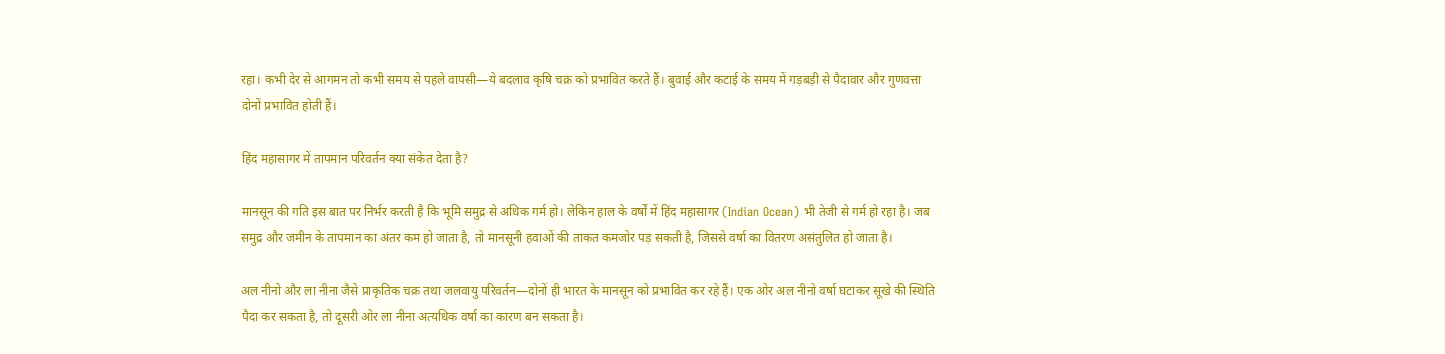रहा। कभी देर से आगमन तो कभी समय से पहले वापसी—ये बदलाव कृषि चक्र को प्रभावित करते हैं। बुवाई और कटाई के समय में गड़बड़ी से पैदावार और गुणवत्ता दोनों प्रभावित होती हैं।

हिंद महासागर में तापमान परिवर्तन क्या संकेत देता है?

मानसून की गति इस बात पर निर्भर करती है कि भूमि समुद्र से अधिक गर्म हो। लेकिन हाल के वर्षों में हिंद महासागर (Indian Ocean) भी तेजी से गर्म हो रहा है। जब समुद्र और जमीन के तापमान का अंतर कम हो जाता है, तो मानसूनी हवाओं की ताकत कमजोर पड़ सकती है, जिससे वर्षा का वितरण असंतुलित हो जाता है।

अल नीनो और ला नीना जैसे प्राकृतिक चक्र तथा जलवायु परिवर्तन—दोनों ही भारत के मानसून को प्रभावित कर रहे हैं। एक ओर अल नीनो वर्षा घटाकर सूखे की स्थिति पैदा कर सकता है, तो दूसरी ओर ला नीना अत्यधिक वर्षा का कारण बन सकता है।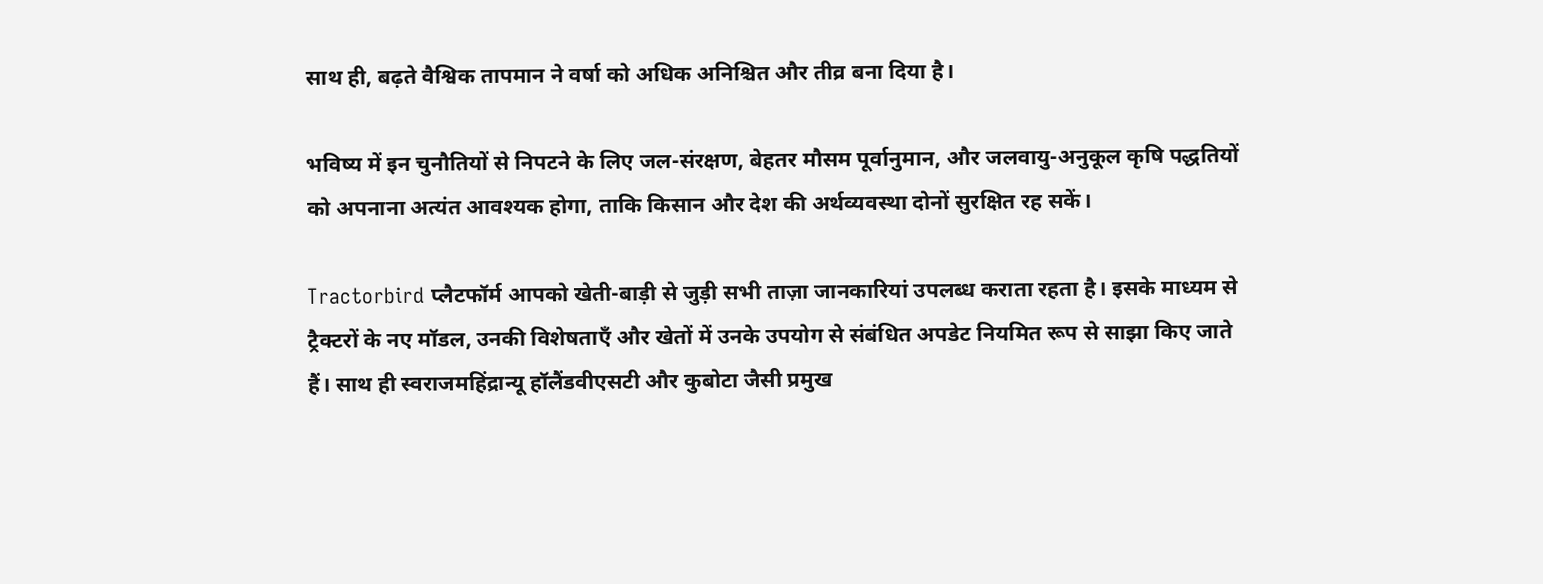साथ ही, बढ़ते वैश्विक तापमान ने वर्षा को अधिक अनिश्चित और तीव्र बना दिया है।

भविष्य में इन चुनौतियों से निपटने के लिए जल-संरक्षण, बेहतर मौसम पूर्वानुमान, और जलवायु-अनुकूल कृषि पद्धतियों को अपनाना अत्यंत आवश्यक होगा, ताकि किसान और देश की अर्थव्यवस्था दोनों सुरक्षित रह सकें।

Tractorbird प्लैटफॉर्म आपको खेती-बाड़ी से जुड़ी सभी ताज़ा जानकारियां उपलब्ध कराता रहता है। इसके माध्यम से ट्रैक्टरों के नए मॉडल, उनकी विशेषताएँ और खेतों में उनके उपयोग से संबंधित अपडेट नियमित रूप से साझा किए जाते हैं। साथ ही स्वराजमहिंद्रान्यू हॉलैंडवीएसटी और कुबोटा जैसी प्रमुख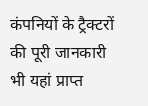कंपनियों के ट्रैक्टरों की पूरी जानकारी भी यहां प्राप्त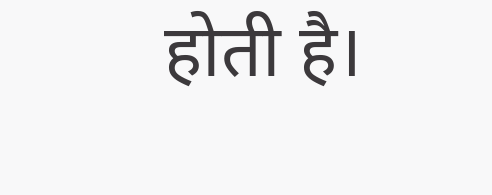होती है।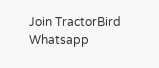Join TractorBird Whatsapp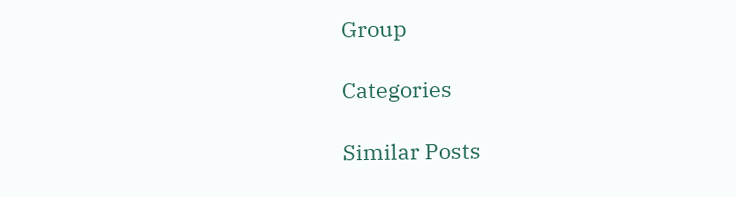Group

Categories

Similar Posts